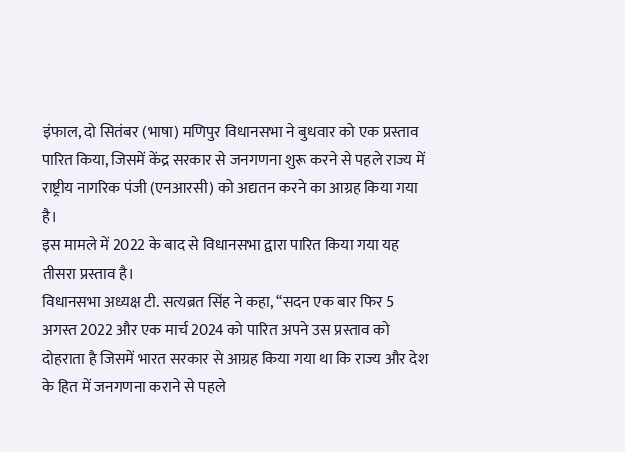इंफाल, दो सितंबर (भाषा) मणिपुर विधानसभा ने बुधवार को एक प्रस्ताव पारित किया, जिसमें केंद्र सरकार से जनगणना शुरू करने से पहले राज्य में राष्ट्रीय नागरिक पंजी (एनआरसी) को अद्यतन करने का आग्रह किया गया है।
इस मामले में 2022 के बाद से विधानसभा द्वारा पारित किया गया यह तीसरा प्रस्ताव है।
विधानसभा अध्यक्ष टी. सत्यब्रत सिंह ने कहा, ‘‘सदन एक बार फिर 5 अगस्त 2022 और एक मार्च 2024 को पारित अपने उस प्रस्ताव को दोहराता है जिसमें भारत सरकार से आग्रह किया गया था कि राज्य और देश के हित में जनगणना कराने से पहले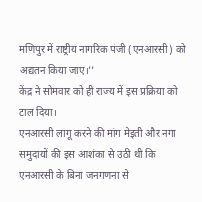मणिपुर में राष्ट्रीय नागरिक पंजी (एनआरसी) को अद्यतन किया जाए।’’
केंद्र ने सोमवार को ही राज्य में इस प्रक्रिया को टाल दिया।
एनआरसी लागू करने की मांग मेइती और नगा समुदायों की इस आशंका से उठी थी कि एनआरसी के बिना जनगणना से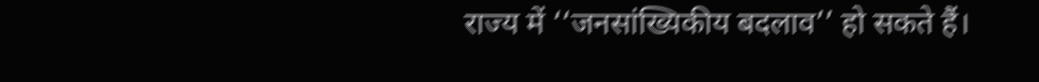राज्य में ‘‘जनसांख्यिकीय बदलाव’’ हो सकते हैं।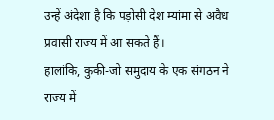उन्हें अंदेशा है कि पड़ोसी देश म्यांमा से अवैध प्रवासी राज्य में आ सकते हैं।
हालांकि, कुकी-जो समुदाय के एक संगठन ने राज्य में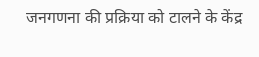जनगणना की प्रक्रिया को टालने के केंद्र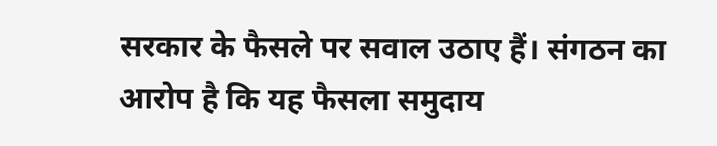सरकार के फैसले पर सवाल उठाए हैं। संगठन का आरोप है कि यह फैसला समुदाय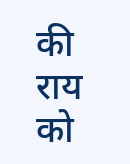की राय को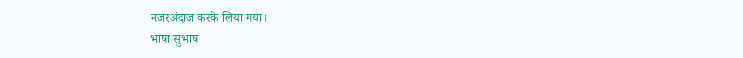नजरअंदाज करके लिया गया।
भाषा सुभाष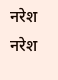नरेश
नरेश